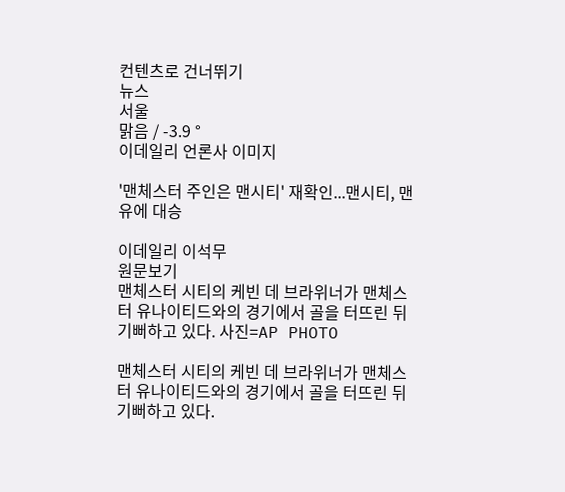컨텐츠로 건너뛰기
뉴스
서울
맑음 / -3.9 °
이데일리 언론사 이미지

'맨체스터 주인은 맨시티' 재확인...맨시티, 맨유에 대승

이데일리 이석무
원문보기
맨체스터 시티의 케빈 데 브라위너가 맨체스터 유나이티드와의 경기에서 골을 터뜨린 뒤 기뻐하고 있다. 사진=AP PHOTO

맨체스터 시티의 케빈 데 브라위너가 맨체스터 유나이티드와의 경기에서 골을 터뜨린 뒤 기뻐하고 있다.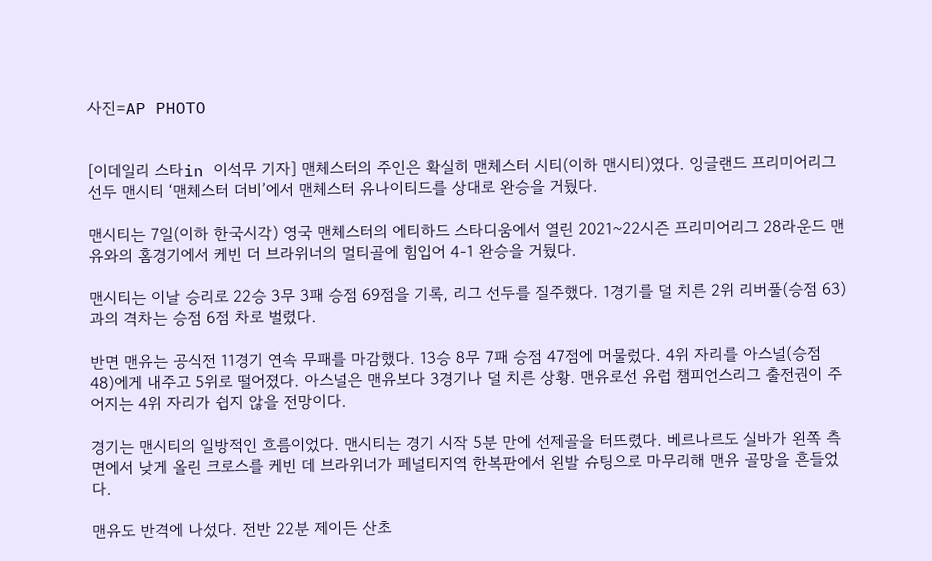사진=AP PHOTO


[이데일리 스타in 이석무 기자] 맨체스터의 주인은 확실히 맨체스터 시티(이하 맨시티)였다. 잉글랜드 프리미어리그 선두 맨시티 ‘맨체스터 더비’에서 맨체스터 유나이티드를 상대로 완승을 거뒀다.

맨시티는 7일(이하 한국시각) 영국 맨체스터의 에티하드 스타디움에서 열린 2021~22시즌 프리미어리그 28라운드 맨유와의 홈경기에서 케빈 더 브라위너의 멀티골에 힘입어 4-1 완승을 거뒀다.

맨시티는 이날 승리로 22승 3무 3패 승점 69점을 기록, 리그 선두를 질주했다. 1경기를 덜 치른 2위 리버풀(승점 63)과의 격차는 승점 6점 차로 벌렸다.

반면 맨유는 공식전 11경기 연속 무패를 마감했다. 13승 8무 7패 승점 47점에 머물렀다. 4위 자리를 아스널(승점 48)에게 내주고 5위로 떨어졌다. 아스널은 맨유보다 3경기나 덜 치른 상황. 맨유로선 유럽 챔피언스리그 출전권이 주어지는 4위 자리가 쉽지 않을 전망이다.

경기는 맨시티의 일방적인 흐름이었다. 맨시티는 경기 시작 5분 만에 선제골을 터뜨렸다. 베르나르도 실바가 왼쪽 측면에서 낮게 올린 크로스를 케빈 데 브라위너가 페널티지역 한복판에서 왼발 슈팅으로 마무리해 맨유 골망을 흔들었다.

맨유도 반격에 나섰다. 전반 22분 제이든 산초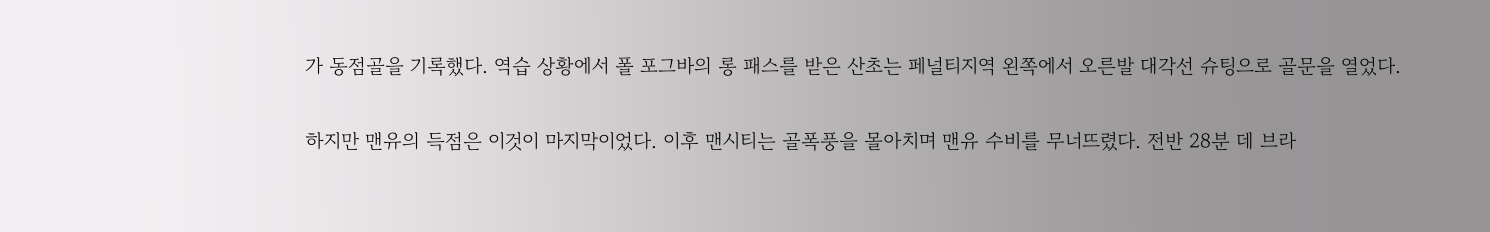가 동점골을 기록했다. 역습 상황에서 폴 포그바의 롱 패스를 받은 산초는 페널티지역 왼쪽에서 오른발 대각선 슈팅으로 골문을 열었다.


하지만 맨유의 득점은 이것이 마지막이었다. 이후 맨시티는 골폭풍을 몰아치며 맨유 수비를 무너뜨렸다. 전반 28분 데 브라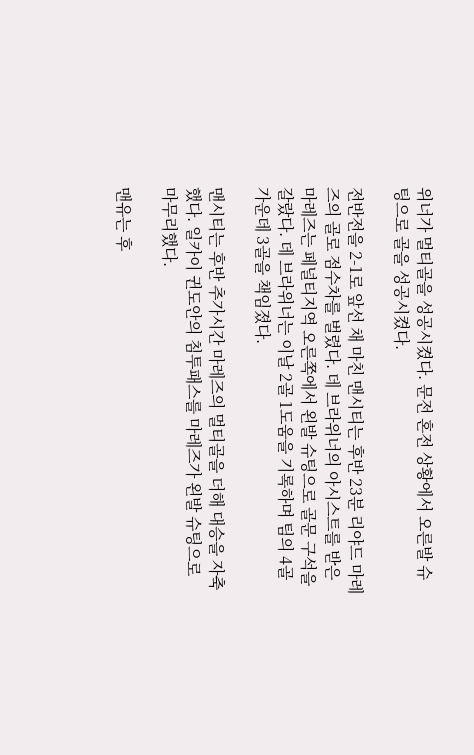위너가 멀티골을 성공시켰다. 문전 혼전 상황에서 오른발 슈팅으로 골을 성공시켰다.

전반전을 2-1로 앞선 채 마친 맨시티는 후반 23분 리야드 마레즈의 골로 점수차를 벌렸다. 데 브라위너의 아시스트를 받은 마레즈는 페널티지역 오른쪽에서 왼발 슈팅으로 골문 구석을 갈랐다. 데 브라위너는 이날 2골 1도움을 기록하며 팀의 4골 가운데 3골을 책임졌다.

맨시티는 후반 추가시간 마레즈의 멀티골을 더해 대승을 자축했다. 일카이 귄도안의 침투패스를 마레즈가 왼발 슈팅으로 마무리했다.

맨유는 후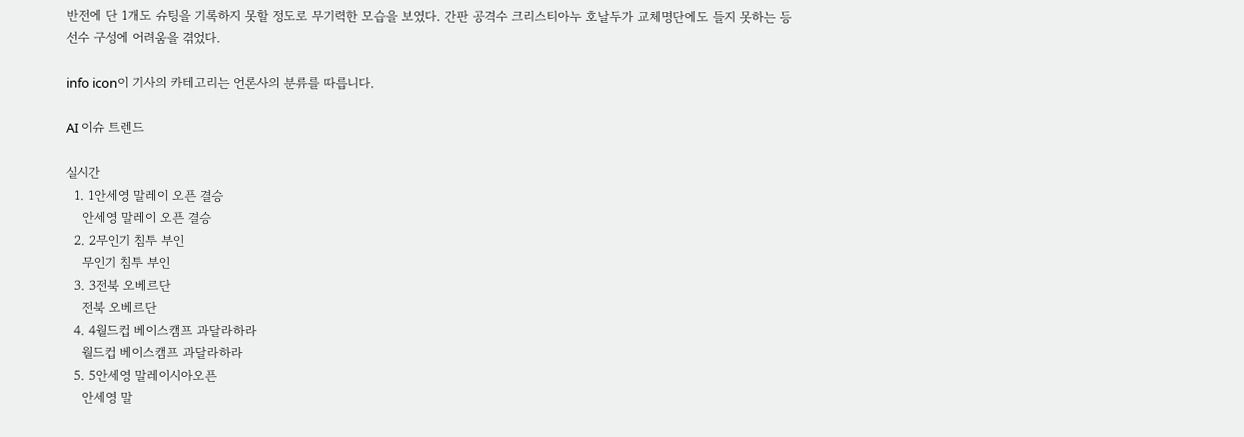반전에 단 1개도 슈팅을 기록하지 못할 정도로 무기력한 모습을 보였다. 간판 공격수 크리스티아누 호날두가 교체명단에도 들지 못하는 등 선수 구성에 어려움을 겪었다.

info icon이 기사의 카테고리는 언론사의 분류를 따릅니다.

AI 이슈 트렌드

실시간
  1. 1안세영 말레이 오픈 결승
    안세영 말레이 오픈 결승
  2. 2무인기 침투 부인
    무인기 침투 부인
  3. 3전북 오베르단
    전북 오베르단
  4. 4월드컵 베이스캠프 과달라하라
    월드컵 베이스캠프 과달라하라
  5. 5안세영 말레이시아오픈
    안세영 말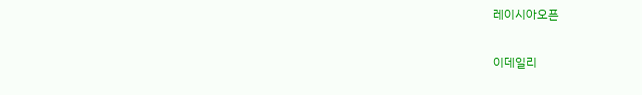레이시아오픈

이데일리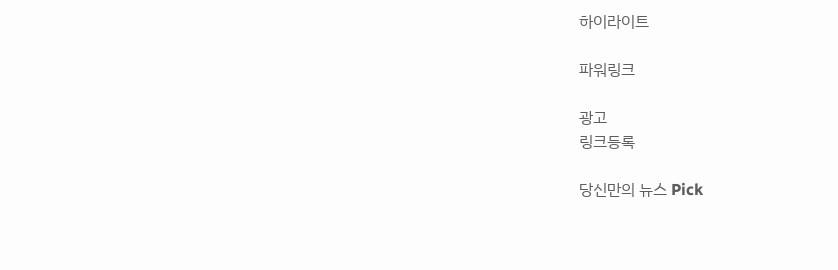하이라이트

파워링크

광고
링크등록

당신만의 뉴스 Pick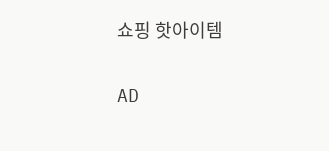쇼핑 핫아이템

AD